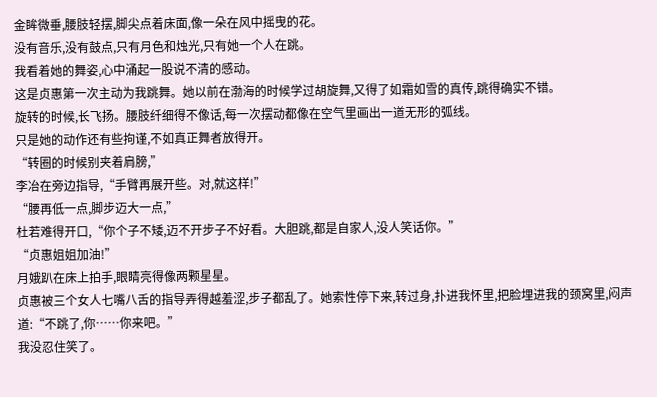金眸微垂,腰肢轻摆,脚尖点着床面,像一朵在风中摇曳的花。
没有音乐,没有鼓点,只有月色和烛光,只有她一个人在跳。
我看着她的舞姿,心中涌起一股说不清的感动。
这是贞惠第一次主动为我跳舞。她以前在渤海的时候学过胡旋舞,又得了如霜如雪的真传,跳得确实不错。
旋转的时候,长飞扬。腰肢纤细得不像话,每一次摆动都像在空气里画出一道无形的弧线。
只是她的动作还有些拘谨,不如真正舞者放得开。
“转圈的时候别夹着肩膀,”
李冶在旁边指导,“手臂再展开些。对,就这样!”
“腰再低一点,脚步迈大一点,”
杜若难得开口,“你个子不矮,迈不开步子不好看。大胆跳,都是自家人,没人笑话你。”
“贞惠姐姐加油!”
月娥趴在床上拍手,眼睛亮得像两颗星星。
贞惠被三个女人七嘴八舌的指导弄得越羞涩,步子都乱了。她索性停下来,转过身,扑进我怀里,把脸埋进我的颈窝里,闷声道:“不跳了,你……你来吧。”
我没忍住笑了。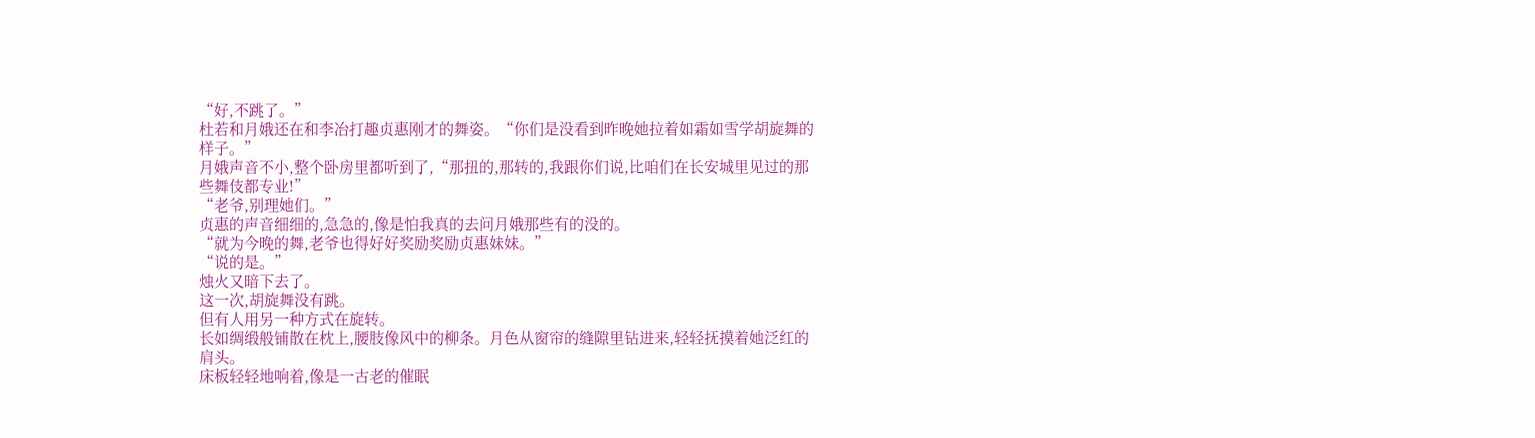“好,不跳了。”
杜若和月娥还在和李冶打趣贞惠刚才的舞姿。“你们是没看到昨晚她拉着如霜如雪学胡旋舞的样子。”
月娥声音不小,整个卧房里都听到了,“那扭的,那转的,我跟你们说,比咱们在长安城里见过的那些舞伎都专业!”
“老爷,别理她们。”
贞惠的声音细细的,急急的,像是怕我真的去问月娥那些有的没的。
“就为今晚的舞,老爷也得好好奖励奖励贞惠妹妹。”
“说的是。”
烛火又暗下去了。
这一次,胡旋舞没有跳。
但有人用另一种方式在旋转。
长如绸缎般铺散在枕上,腰肢像风中的柳条。月色从窗帘的缝隙里钻进来,轻轻抚摸着她泛红的肩头。
床板轻轻地响着,像是一古老的催眠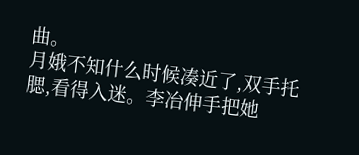曲。
月娥不知什么时候凑近了,双手托腮,看得入迷。李冶伸手把她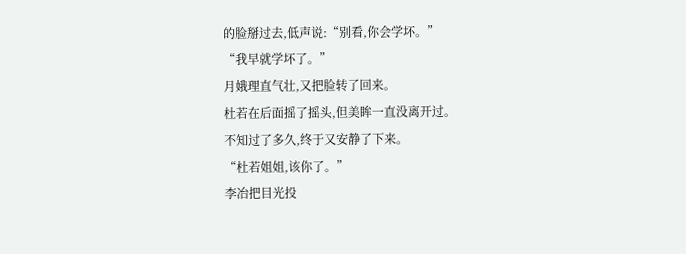的脸掰过去,低声说:“别看,你会学坏。”
“我早就学坏了。”
月娥理直气壮,又把脸转了回来。
杜若在后面摇了摇头,但美眸一直没离开过。
不知过了多久,终于又安静了下来。
“杜若姐姐,该你了。”
李冶把目光投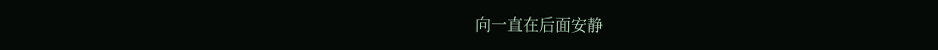向一直在后面安静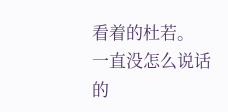看着的杜若。
一直没怎么说话的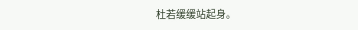杜若缓缓站起身。